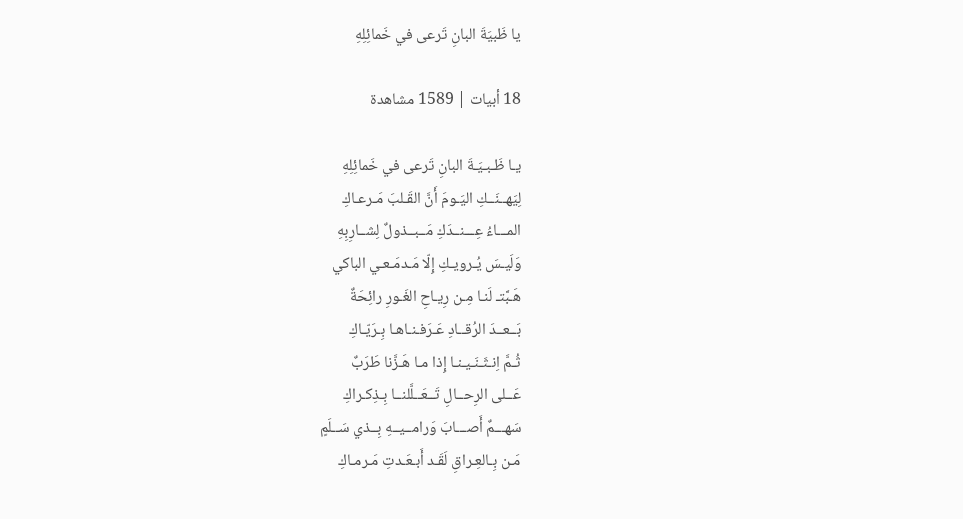يا ظَبيَةَ البانِ تَرعى في خَمائِلِهِ

18 أبيات | 1589 مشاهدة

يـا ظَـبـيَـةَ البانِ تَرعى في خَمائِلِهِ
لِيَهــنَــكِ اليَـومَ أَنَّ القَـلبَ مَـرعـاكِ
المـــاءُ عِـــنــدَكِ مَــبــذولٌ لِشــارِبِهِ
وَلَيـسَ يُـرويـكِ إِلّا مَـدمَـعـي الباكي
هَـبَّتـ لَنـا مِـن رِيـاحِ الغَـورِ رائِحَةٌ
بَــعــدَ الرُقــادِ عَـرَفـنـاهـا بِـرَيّـاكِ
ثُـمَّ اِنـثَـنَـيـنـا إِذا مـا هَـزَّنا طَرَبٌ
عَــلى الرِحــالِ تَــعَــلَّلنــا بِـذِكـراكِ
سَهـــمٌ أَصـــابَ وَرامــيــهِ بِــذي سَــلَمٍ
مَـن بِـالعِـراقِ لَقَـد أَبـعَـدتِ مَـرمـاكِ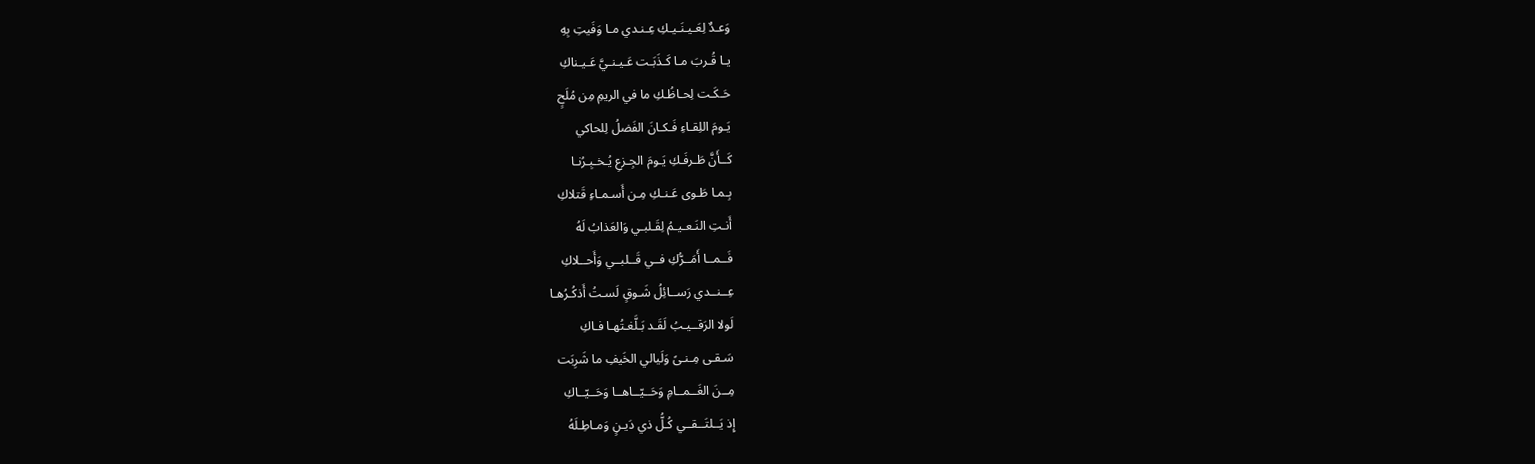وَعـدٌ لِعَـيـنَـيـكِ عِـنـدي مـا وَفَيتِ بِهِ
يـا قُـربَ مـا كَـذَبَـت عَـيـنـيَّ عَـيـناكِ
حَـكَـت لِحـاظُـكِ ما في الريمِ مِن مُلَحٍ
يَـومَ اللِقـاءِ فَـكـانَ الفَضلُ لِلحاكي
كَــأَنَّ طَـرفَـكِ يَـومَ الجِـزعِ يُـخـبِـرُنـا
بِـمـا طَـوى عَـنـكِ مِـن أَسـمـاءِ قَتلاكِ
أَنـتِ النَـعـيـمُ لِقَـلبـي وَالعَذابُ لَهُ
فَــمــا أَمَــرُّكِ فــي قَــلبــي وَأَحــلاكِ
عِــنــدي رَســائِلُ شَـوقٍ لَسـتُ أَذكُـرُهـا
لَولا الرَقــيـبُ لَقَـد بَـلَّغـتُهـا فـاكِ
سَـقـى مِـنـىً وَلَيالي الخَيفِ ما شَرِبَت
مِــنَ الغَــمــامِ وَحَــيّــاهــا وَحَــيّــاكِ
إِذ يَــلتَــقــي كُـلُّ ذي دَيـنٍ وَمـاطِـلَهُ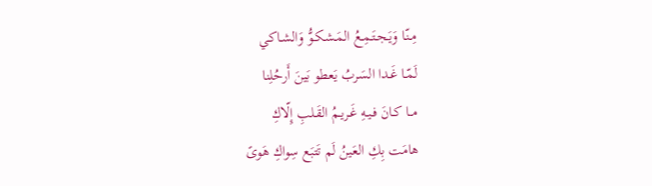مِـنّـا وَيَـجـتَـمِـعُ المَـشـكـوُّ وَالشـاكي
لَمّـا غَـدا السَربُ يَعطو بَينَ أَرحُلِنا
مــا كـانَ فـيـهِ غَـريـمُ القَـلبِ إِلّاكِ
هامَت بِكِ العَينُ لَم تَتبَع سِواكِ هَوىً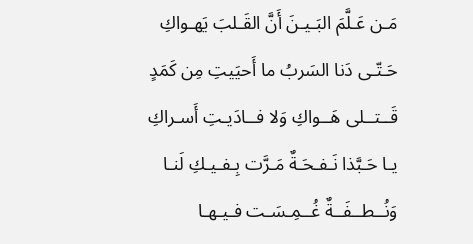مَـن عَـلَّمَ البَـيـنَ أَنَّ القَـلبَ يَهـواكِ
حَـتّـى دَنا السَربُ ما أَحيَيتِ مِن كَمَدٍ
قَــتــلى هَــواكِ وَلا فــادَيـتِ أَسـراكِ
يـا حَـبَّذا نَـفـحَـةٌ مَـرَّت بِـفـيـكِ لَنـا
وَنُــطــفَــةٌ غُــمِـسَـت فـيـهـا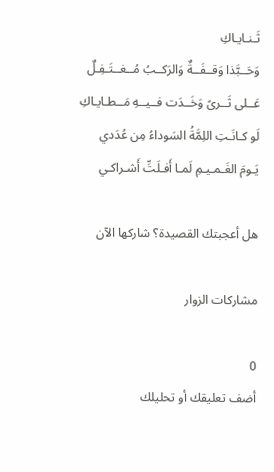ثَـنـايـاكِ
وَحَــبَّذا وَقــفَــةٌ وَالرَكــبُ مُــغــتَـفِـلٌ
عَــلى ثَــرىً وَخَــدَت فــيــهِ مَــطـايـاكِ
لَو كـانَـتِ اللِمَّةُ السَوداءُ مِن عُدَدي
يَـومَ الغَـمـيـمِ لَمـا أَفـلَتِّ أَشـراكـي

هل أعجبتك القصيدة؟ شاركها الآن

مشاركات الزوار

0
أضف تعليقك أو تحليلك